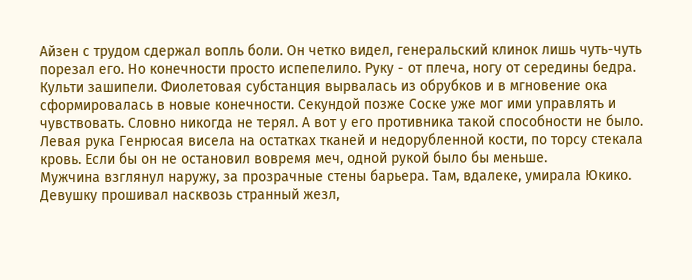Айзен с трудом сдержал вопль боли. Он четко видел, генеральский клинок лишь чуть-чуть порезал его. Но конечности просто испепелило. Руку - от плеча, ногу от середины бедра. Культи зашипели. Фиолетовая субстанция вырвалась из обрубков и в мгновение ока сформировалась в новые конечности. Секундой позже Соске уже мог ими управлять и чувствовать. Словно никогда не терял. А вот у его противника такой способности не было. Левая рука Генрюсая висела на остатках тканей и недорубленной кости, по торсу стекала кровь. Если бы он не остановил вовремя меч, одной рукой было бы меньше.
Мужчина взглянул наружу, за прозрачные стены барьера. Там, вдалеке, умирала Юкико. Девушку прошивал насквозь странный жезл,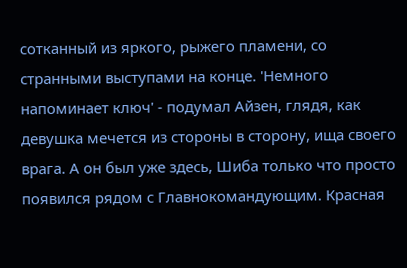сотканный из яркого, рыжего пламени, со странными выступами на конце. 'Немного напоминает ключ' - подумал Айзен, глядя, как девушка мечется из стороны в сторону, ища своего врага. А он был уже здесь, Шиба только что просто появился рядом с Главнокомандующим. Красная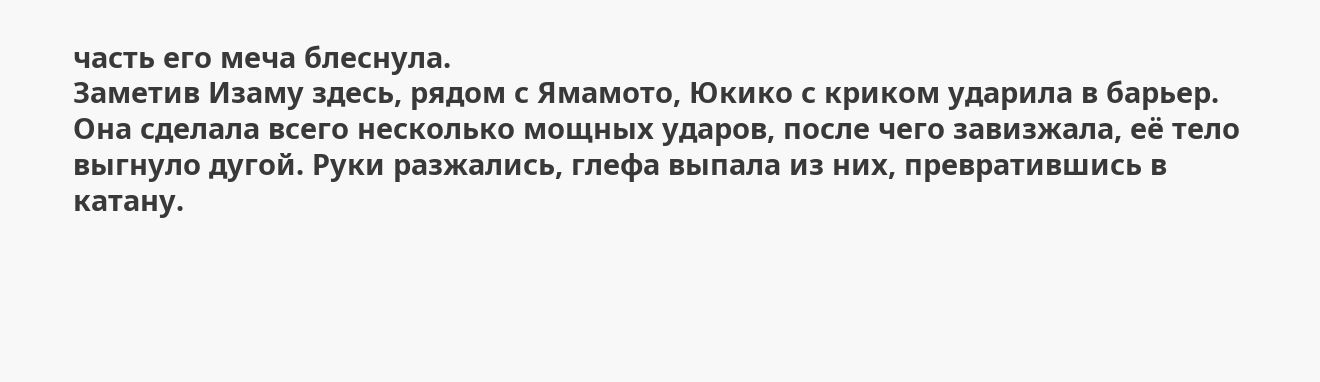часть его меча блеснула.
Заметив Изаму здесь, рядом с Ямамото, Юкико с криком ударила в барьер. Она сделала всего несколько мощных ударов, после чего завизжала, её тело выгнуло дугой. Руки разжались, глефа выпала из них, превратившись в катану.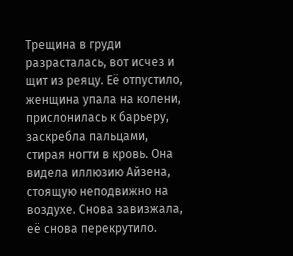Трещина в груди разрасталась, вот исчез и щит из реяцу. Её отпустило, женщина упала на колени, прислонилась к барьеру, заскребла пальцами, стирая ногти в кровь. Она видела иллюзию Айзена, стоящую неподвижно на воздухе. Снова завизжала, её снова перекрутило.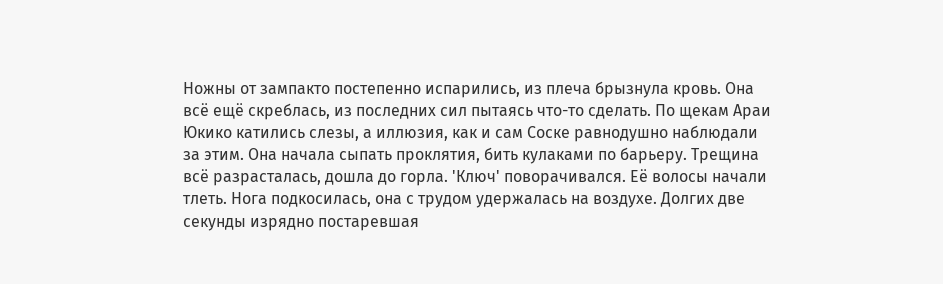Ножны от зампакто постепенно испарились, из плеча брызнула кровь. Она всё ещё скреблась, из последних сил пытаясь что-то сделать. По щекам Араи Юкико катились слезы, а иллюзия, как и сам Соске равнодушно наблюдали за этим. Она начала сыпать проклятия, бить кулаками по барьеру. Трещина всё разрасталась, дошла до горла. 'Ключ' поворачивался. Её волосы начали тлеть. Нога подкосилась, она с трудом удержалась на воздухе. Долгих две секунды изрядно постаревшая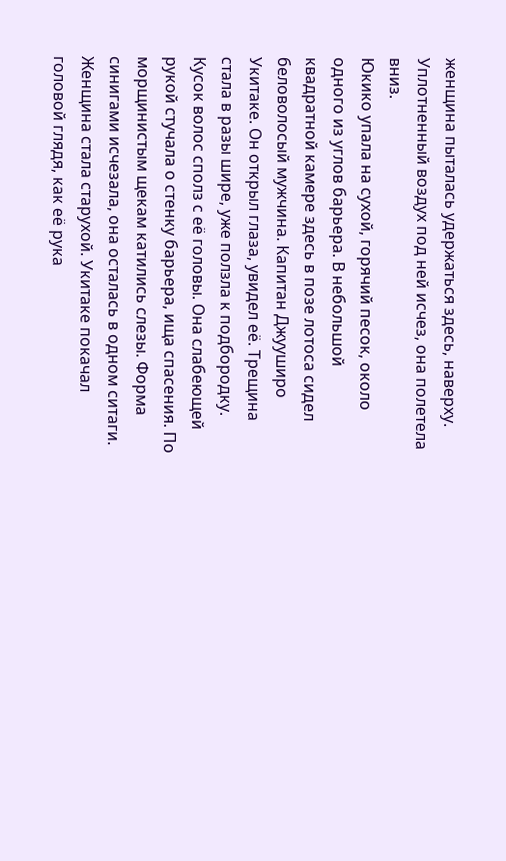женщина пыталась удержаться здесь, наверху. Уплотненный воздух под ней исчез, она полетела вниз.
Юкико упала на сухой, горячий песок, около одного из углов барьера. В небольшой квадратной камере здесь в позе лотоса сидел беловолосый мужчина. Капитан Джууширо Укитаке. Он открыл глаза, увидел её. Трещина стала в разы шире, уже ползла к подбородку. Кусок волос сполз с её головы. Она слабеющей рукой стучала о стенку барьера, ища спасения. По морщинистым щекам катились слезы. Форма синигами исчезала, она осталась в одном ситаги. Женщина стала старухой. Укитаке покачал головой глядя, как её рука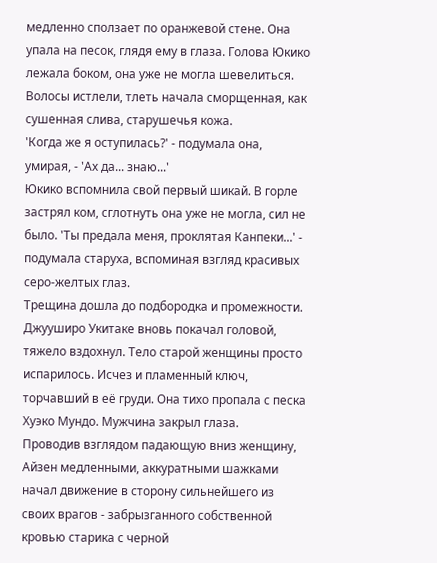медленно сползает по оранжевой стене. Она упала на песок, глядя ему в глаза. Голова Юкико лежала боком, она уже не могла шевелиться. Волосы истлели, тлеть начала сморщенная, как сушенная слива, старушечья кожа.
'Когда же я оступилась?' - подумала она, умирая, - 'Ах да... знаю...'
Юкико вспомнила свой первый шикай. В горле застрял ком, сглотнуть она уже не могла, сил не было. 'Ты предала меня, проклятая Канпеки...' - подумала старуха, вспоминая взгляд красивых серо-желтых глаз.
Трещина дошла до подбородка и промежности. Джууширо Укитаке вновь покачал головой, тяжело вздохнул. Тело старой женщины просто испарилось. Исчез и пламенный ключ, торчавший в её груди. Она тихо пропала с песка Хуэко Мундо. Мужчина закрыл глаза.
Проводив взглядом падающую вниз женщину, Айзен медленными, аккуратными шажками начал движение в сторону сильнейшего из своих врагов - забрызганного собственной кровью старика с черной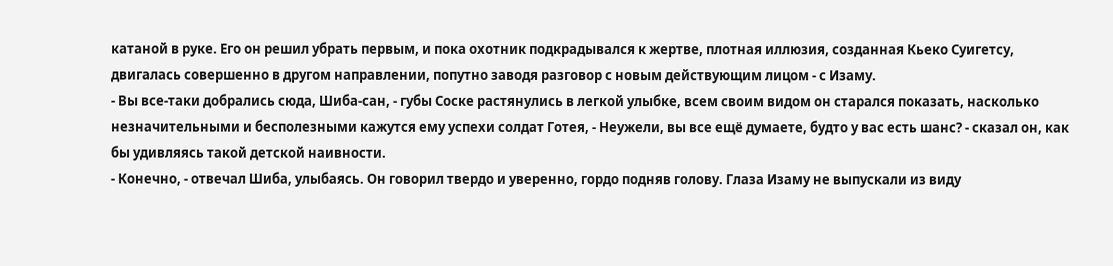катаной в руке. Его он решил убрать первым, и пока охотник подкрадывался к жертве, плотная иллюзия, созданная Кьеко Суигетсу, двигалась совершенно в другом направлении, попутно заводя разговор с новым действующим лицом - с Изаму.
- Вы все-таки добрались сюда, Шиба-сан, - губы Соске растянулись в легкой улыбке, всем своим видом он старался показать, насколько незначительными и бесполезными кажутся ему успехи солдат Готея, - Неужели, вы все ещё думаете, будто у вас есть шанс? - сказал он, как бы удивляясь такой детской наивности.
- Конечно, - отвечал Шиба, улыбаясь. Он говорил твердо и уверенно, гордо подняв голову. Глаза Изаму не выпускали из виду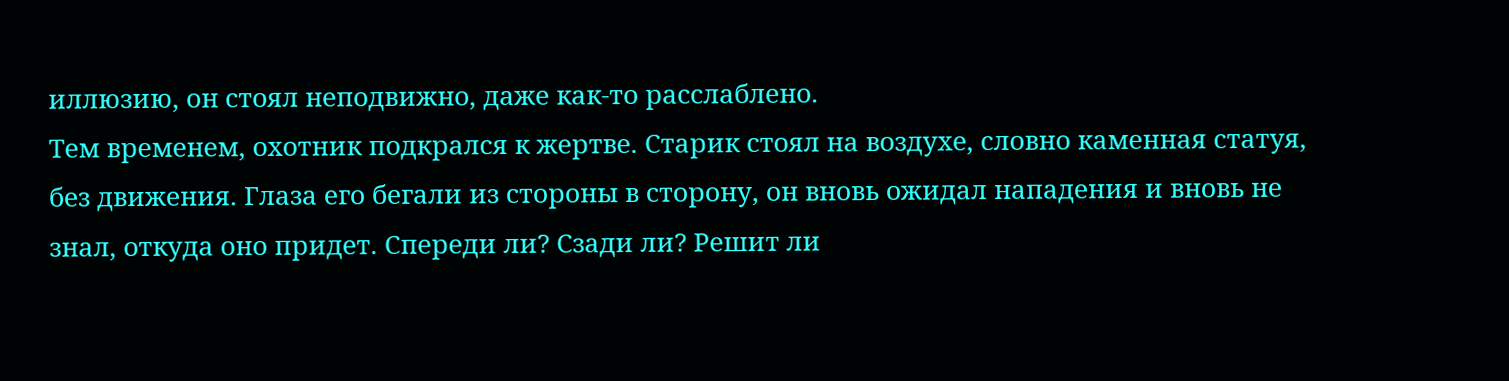иллюзию, он стоял неподвижно, даже как-то расслаблено.
Тем временем, охотник подкрался к жертве. Старик стоял на воздухе, словно каменная статуя, без движения. Глаза его бегали из стороны в сторону, он вновь ожидал нападения и вновь не знал, откуда оно придет. Спереди ли? Сзади ли? Решит ли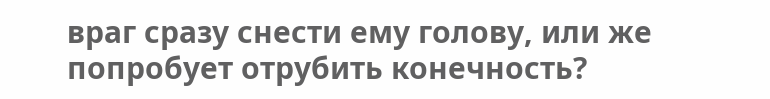враг сразу снести ему голову, или же попробует отрубить конечность?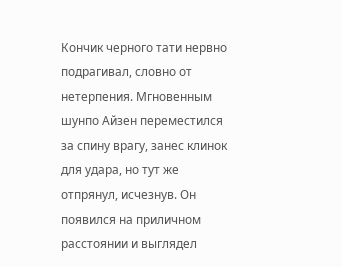Кончик черного тати нервно подрагивал, словно от нетерпения. Мгновенным шунпо Айзен переместился за спину врагу, занес клинок для удара, но тут же отпрянул, исчезнув. Он появился на приличном расстоянии и выглядел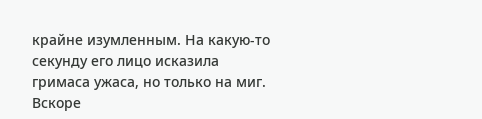крайне изумленным. На какую-то секунду его лицо исказила гримаса ужаса, но только на миг. Вскоре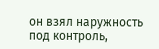он взял наружность под контроль,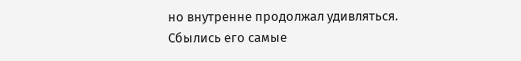но внутренне продолжал удивляться. Сбылись его самые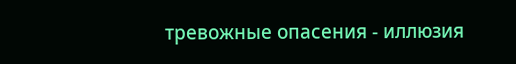тревожные опасения - иллюзия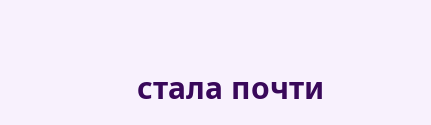стала почти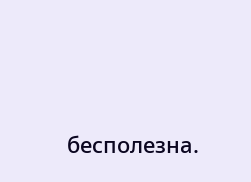бесполезна.